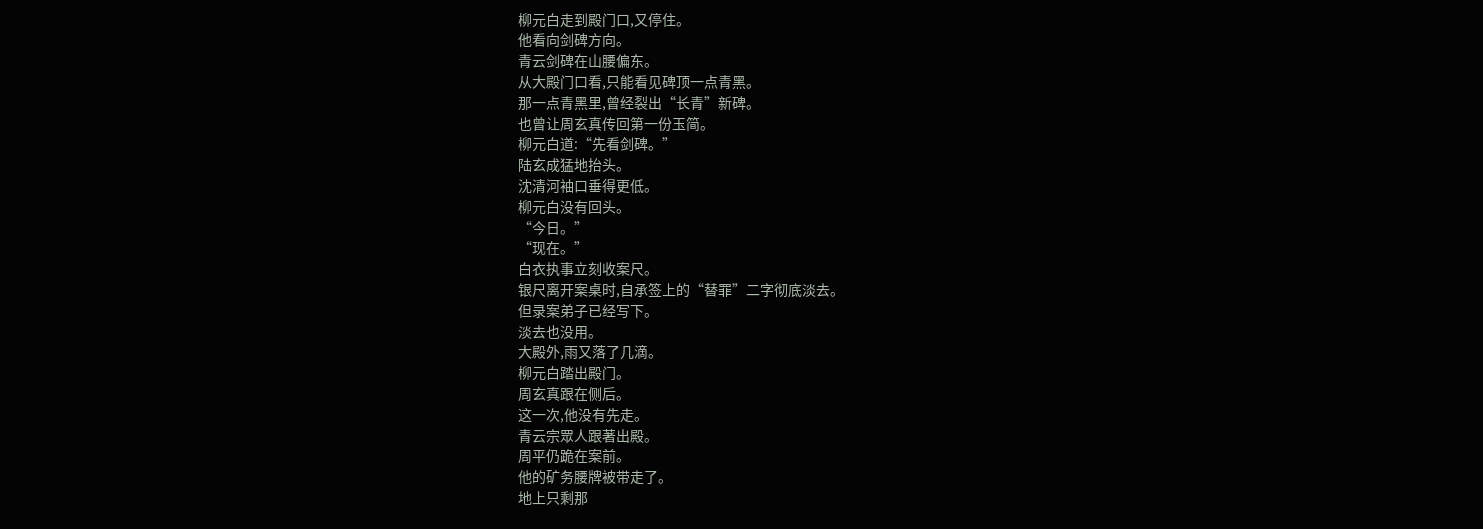柳元白走到殿门口,又停住。
他看向剑碑方向。
青云剑碑在山腰偏东。
从大殿门口看,只能看见碑顶一点青黑。
那一点青黑里,曾经裂出“长青”新碑。
也曾让周玄真传回第一份玉简。
柳元白道:“先看剑碑。”
陆玄成猛地抬头。
沈清河袖口垂得更低。
柳元白没有回头。
“今日。”
“现在。”
白衣执事立刻收案尺。
银尺离开案桌时,自承签上的“替罪”二字彻底淡去。
但录案弟子已经写下。
淡去也没用。
大殿外,雨又落了几滴。
柳元白踏出殿门。
周玄真跟在侧后。
这一次,他没有先走。
青云宗眾人跟著出殿。
周平仍跪在案前。
他的矿务腰牌被带走了。
地上只剩那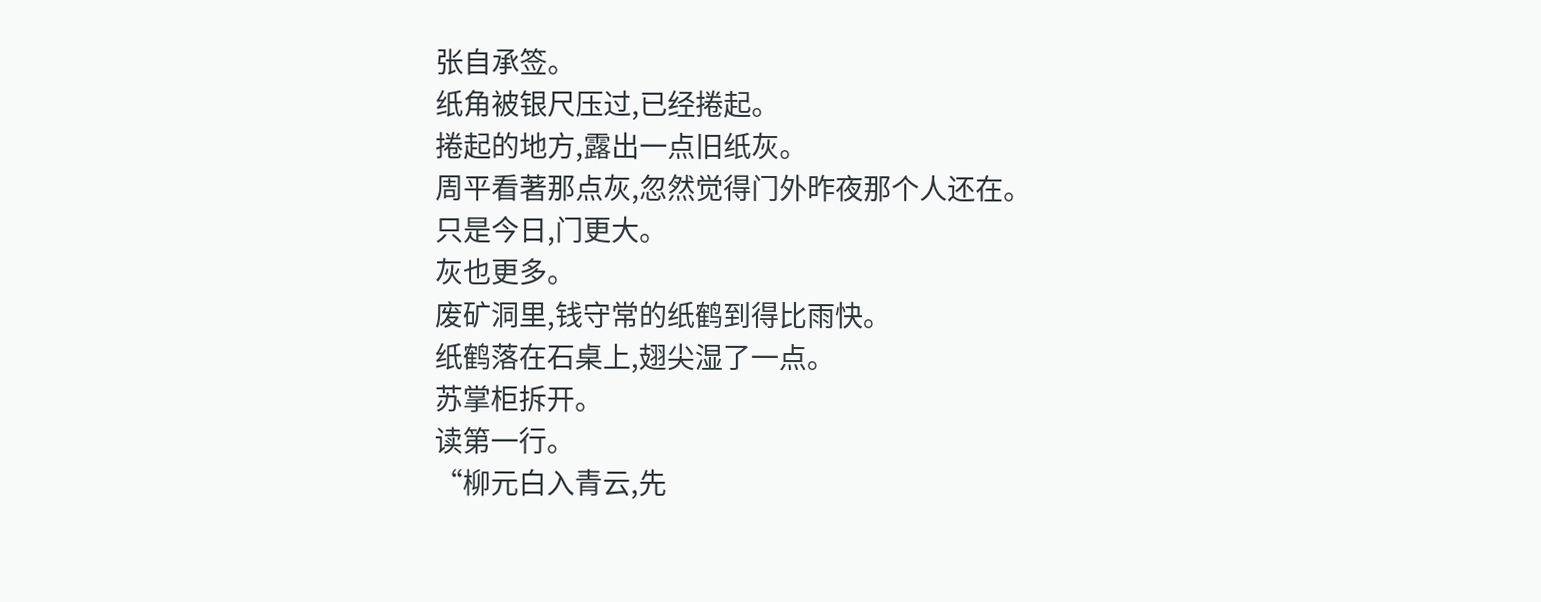张自承签。
纸角被银尺压过,已经捲起。
捲起的地方,露出一点旧纸灰。
周平看著那点灰,忽然觉得门外昨夜那个人还在。
只是今日,门更大。
灰也更多。
废矿洞里,钱守常的纸鹤到得比雨快。
纸鹤落在石桌上,翅尖湿了一点。
苏掌柜拆开。
读第一行。
“柳元白入青云,先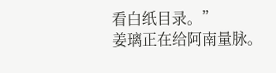看白纸目录。”
姜璃正在给阿南量脉。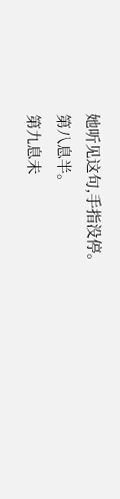她听见这句,手指没停。
第八息半。
第九息未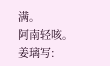满。
阿南轻咳。
姜璃写: